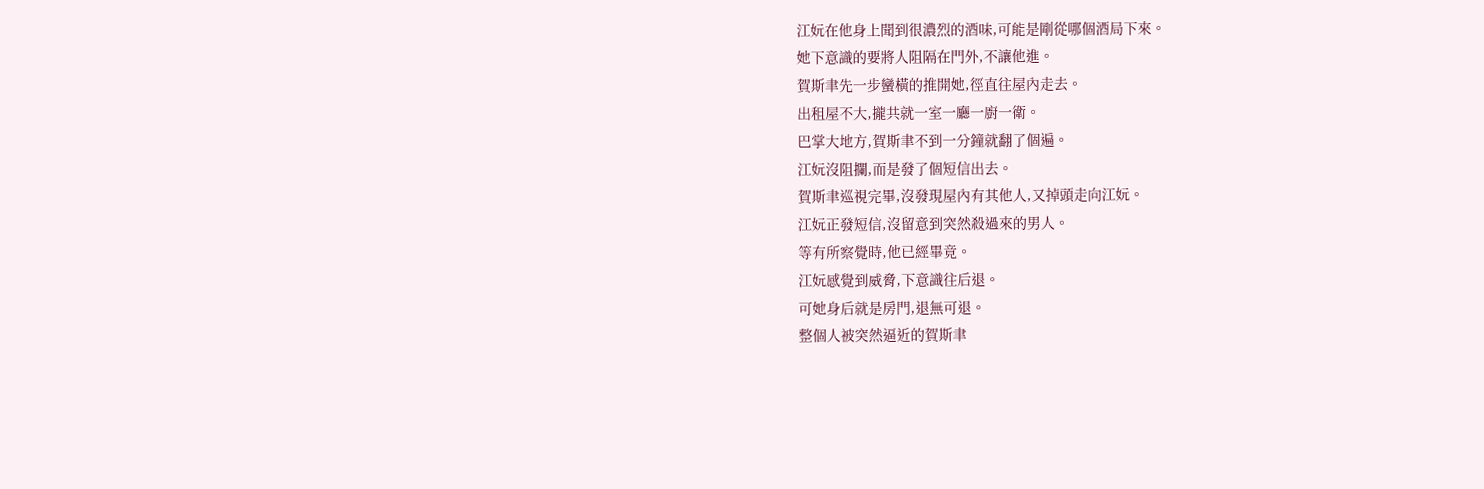江妧在他身上聞到很濃烈的酒味,可能是剛從哪個酒局下來。
她下意識的要將人阻隔在門外,不讓他進。
賀斯聿先一步蠻橫的推開她,徑直往屋內走去。
出租屋不大,攏共就一室一廳一廚一衛。
巴掌大地方,賀斯聿不到一分鐘就翻了個遍。
江妧沒阻攔,而是發了個短信出去。
賀斯聿巡視完畢,沒發現屋內有其他人,又掉頭走向江妧。
江妧正發短信,沒留意到突然殺過來的男人。
等有所察覺時,他已經畢竟。
江妧感覺到威脅,下意識往后退。
可她身后就是房門,退無可退。
整個人被突然逼近的賀斯聿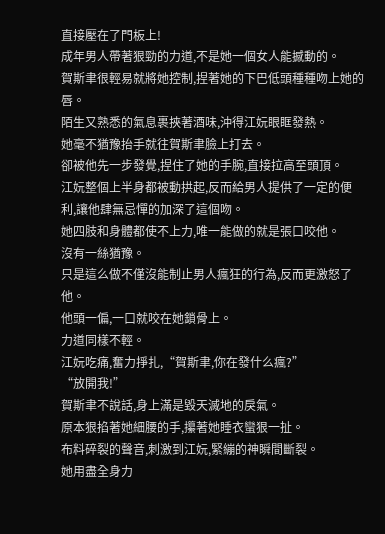直接壓在了門板上!
成年男人帶著狠勁的力道,不是她一個女人能撼動的。
賀斯聿很輕易就將她控制,捏著她的下巴低頭種種吻上她的唇。
陌生又熟悉的氣息裹挾著酒味,沖得江妧眼眶發熱。
她毫不猶豫抬手就往賀斯聿臉上打去。
卻被他先一步發覺,捏住了她的手腕,直接拉高至頭頂。
江妧整個上半身都被動拱起,反而給男人提供了一定的便利,讓他肆無忌憚的加深了這個吻。
她四肢和身體都使不上力,唯一能做的就是張口咬他。
沒有一絲猶豫。
只是這么做不僅沒能制止男人瘋狂的行為,反而更激怒了他。
他頭一偏,一口就咬在她鎖骨上。
力道同樣不輕。
江妧吃痛,奮力掙扎,“賀斯聿,你在發什么瘋?”
“放開我!”
賀斯聿不說話,身上滿是毀天滅地的戾氣。
原本狠掐著她細腰的手,攥著她睡衣蠻狠一扯。
布料碎裂的聲音,刺激到江妧,緊繃的神瞬間斷裂。
她用盡全身力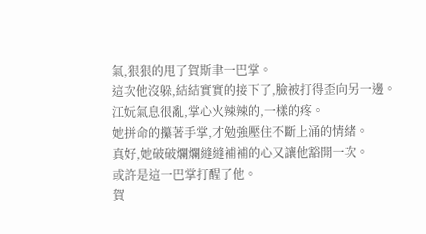氣,狠狠的甩了賀斯聿一巴掌。
這次他沒躲,結結實實的接下了,臉被打得歪向另一邊。
江妧氣息很亂,掌心火辣辣的,一樣的疼。
她拼命的攥著手掌,才勉強壓住不斷上涌的情緒。
真好,她破破爛爛縫縫補補的心又讓他豁開一次。
或許是這一巴掌打醒了他。
賀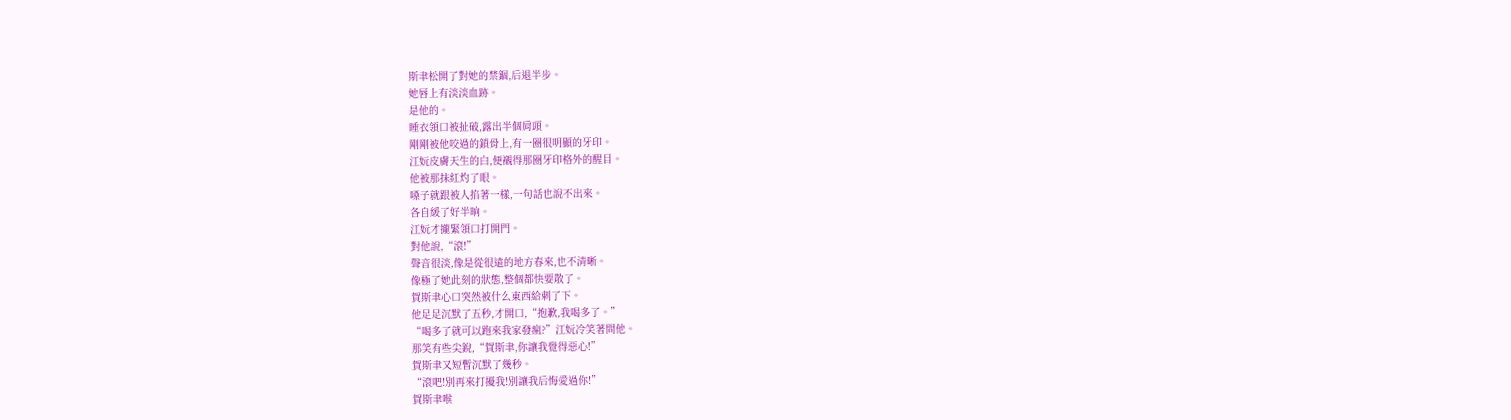斯聿松開了對她的禁錮,后退半步。
她唇上有淡淡血跡。
是他的。
睡衣領口被扯破,露出半個肩頭。
剛剛被他咬過的鎖骨上,有一圈很明顯的牙印。
江妧皮膚天生的白,便襯得那圈牙印格外的醒目。
他被那抹紅灼了眼。
嗓子就跟被人掐著一樣,一句話也說不出來。
各自緩了好半晌。
江妧才攏緊領口打開門。
對他說,“滾!”
聲音很淡,像是從很遠的地方春來,也不清晰。
像極了她此刻的狀態,整個都快要散了。
賀斯聿心口突然被什么東西給刺了下。
他足足沉默了五秒,才開口,“抱歉,我喝多了。”
“喝多了就可以跑來我家發瘋?”江妧冷笑著問他。
那笑有些尖銳,“賀斯聿,你讓我覺得惡心!”
賀斯聿又短暫沉默了幾秒。
“滾吧!別再來打擾我!別讓我后悔愛過你!”
賀斯聿喉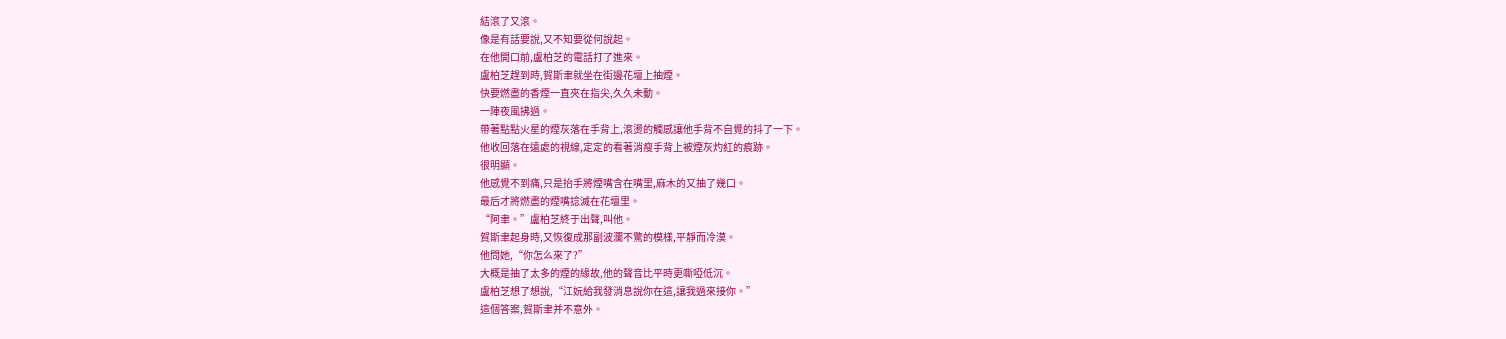結滾了又滾。
像是有話要說,又不知要從何說起。
在他開口前,盧柏芝的電話打了進來。
盧柏芝趕到時,賀斯聿就坐在街邊花壇上抽煙。
快要燃盡的香煙一直夾在指尖,久久未動。
一陣夜風拂過。
帶著點點火星的煙灰落在手背上,滾燙的觸感讓他手背不自覺的抖了一下。
他收回落在遠處的視線,定定的看著消瘦手背上被煙灰灼紅的痕跡。
很明顯。
他感覺不到痛,只是抬手將煙嘴含在嘴里,麻木的又抽了幾口。
最后才將燃盡的煙嘴捻滅在花壇里。
“阿聿。”盧柏芝終于出聲,叫他。
賀斯聿起身時,又恢復成那副波瀾不驚的模樣,平靜而冷漠。
他問她,“你怎么來了?”
大概是抽了太多的煙的緣故,他的聲音比平時更嘶啞低沉。
盧柏芝想了想說,“江妧給我發消息說你在這,讓我過來接你。”
這個答案,賀斯聿并不意外。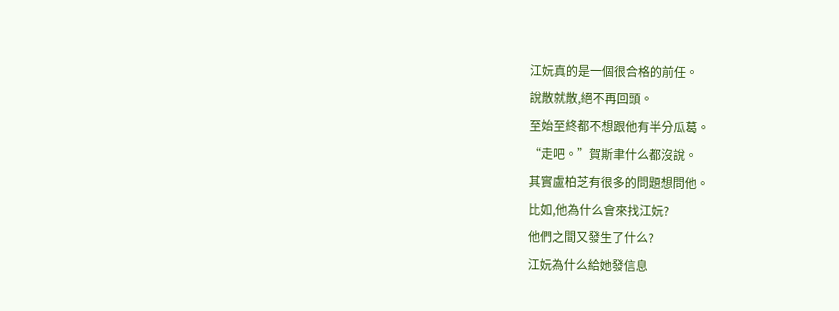江妧真的是一個很合格的前任。
說散就散,絕不再回頭。
至始至終都不想跟他有半分瓜葛。
“走吧。”賀斯聿什么都沒說。
其實盧柏芝有很多的問題想問他。
比如,他為什么會來找江妧?
他們之間又發生了什么?
江妧為什么給她發信息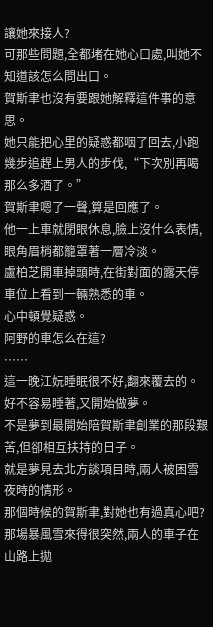讓她來接人?
可那些問題,全都堵在她心口處,叫她不知道該怎么問出口。
賀斯聿也沒有要跟她解釋這件事的意思。
她只能把心里的疑惑都咽了回去,小跑幾步追趕上男人的步伐,“下次別再喝那么多酒了。”
賀斯聿嗯了一聲,算是回應了。
他一上車就閉眼休息,臉上沒什么表情,眼角眉梢都籠罩著一層冷淡。
盧柏芝開車掉頭時,在街對面的露天停車位上看到一輛熟悉的車。
心中頓覺疑惑。
阿野的車怎么在這?
……
這一晚江妧睡眠很不好,翻來覆去的。
好不容易睡著,又開始做夢。
不是夢到最開始陪賀斯聿創業的那段艱苦,但卻相互扶持的日子。
就是夢見去北方談項目時,兩人被困雪夜時的情形。
那個時候的賀斯聿,對她也有過真心吧?
那場暴風雪來得很突然,兩人的車子在山路上拋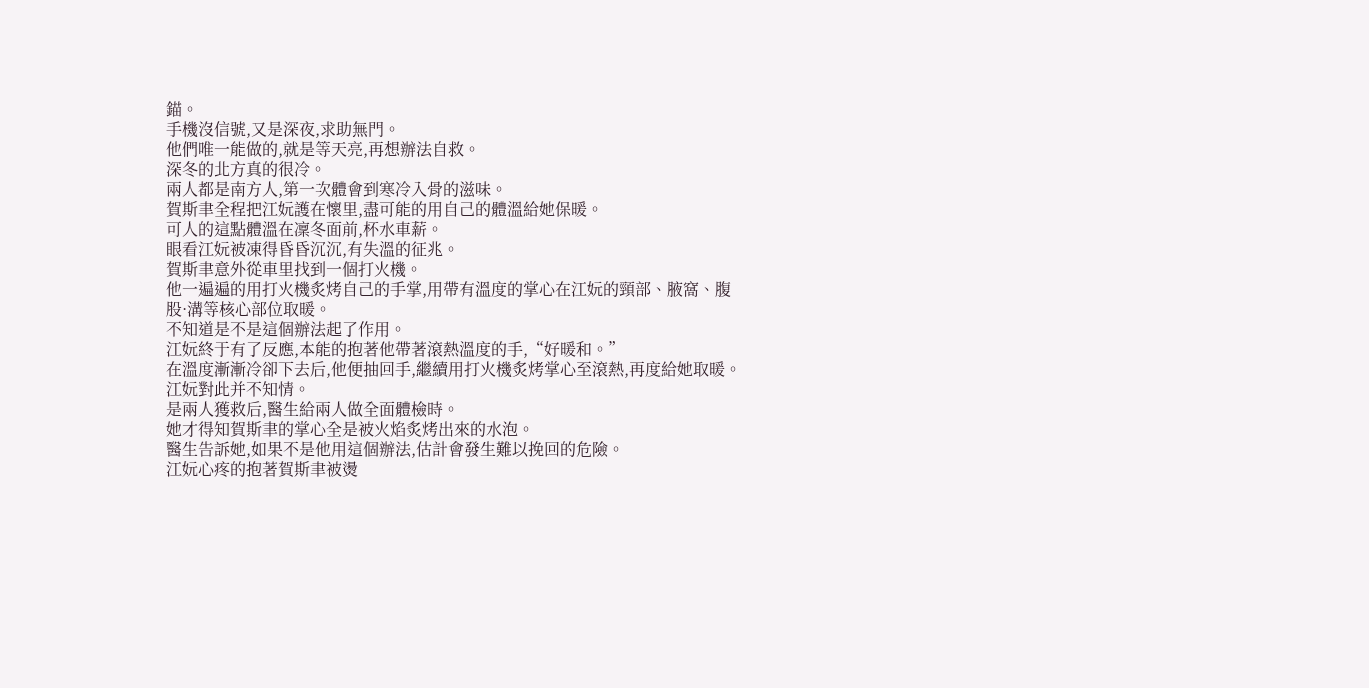錨。
手機沒信號,又是深夜,求助無門。
他們唯一能做的,就是等天亮,再想辦法自救。
深冬的北方真的很冷。
兩人都是南方人,第一次體會到寒冷入骨的滋味。
賀斯聿全程把江妧護在懷里,盡可能的用自己的體溫給她保暖。
可人的這點體溫在凜冬面前,杯水車薪。
眼看江妧被凍得昏昏沉沉,有失溫的征兆。
賀斯聿意外從車里找到一個打火機。
他一遍遍的用打火機炙烤自己的手掌,用帶有溫度的掌心在江妧的頸部、腋窩、腹股·溝等核心部位取暖。
不知道是不是這個辦法起了作用。
江妧終于有了反應,本能的抱著他帶著滾熱溫度的手,“好暖和。”
在溫度漸漸冷卻下去后,他便抽回手,繼續用打火機炙烤掌心至滾熱,再度給她取暖。
江妧對此并不知情。
是兩人獲救后,醫生給兩人做全面體檢時。
她才得知賀斯聿的掌心全是被火焰炙烤出來的水泡。
醫生告訴她,如果不是他用這個辦法,估計會發生難以挽回的危險。
江妧心疼的抱著賀斯聿被燙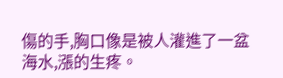傷的手,胸口像是被人灌進了一盆海水,漲的生疼。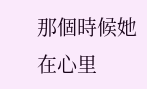那個時候她在心里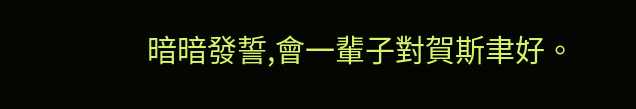暗暗發誓,會一輩子對賀斯聿好。